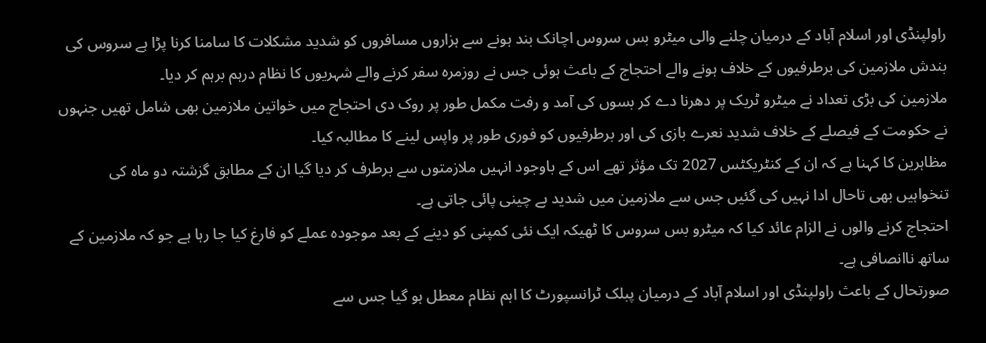راولپنڈی اور اسلام آباد کے درمیان چلنے والی میٹرو بس سروس اچانک بند ہونے سے ہزاروں مسافروں کو شدید مشکلات کا سامنا کرنا پڑا ہے سروس کی بندش ملازمین کی برطرفیوں کے خلاف ہونے والے احتجاج کے باعث ہوئی جس نے روزمرہ سفر کرنے والے شہریوں کا نظام درہم برہم کر دیا۔
ملازمین کی بڑی تعداد نے میٹرو ٹریک پر دھرنا دے کر بسوں کی آمد و رفت مکمل طور پر روک دی احتجاج میں خواتین ملازمین بھی شامل تھیں جنہوں نے حکومت کے فیصلے کے خلاف شدید نعرے بازی کی اور برطرفیوں کو فوری طور پر واپس لینے کا مطالبہ کیا۔
مظاہرین کا کہنا ہے کہ ان کے کنٹریکٹس 2027 تک مؤثر تھے اس کے باوجود انہیں ملازمتوں سے برطرف کر دیا گیا ان کے مطابق گزشتہ دو ماہ کی تنخواہیں بھی تاحال ادا نہیں کی گئیں جس سے ملازمین میں شدید بے چینی پائی جاتی ہے۔
احتجاج کرنے والوں نے الزام عائد کیا کہ میٹرو بس سروس کا ٹھیکہ ایک نئی کمپنی کو دینے کے بعد موجودہ عملے کو فارغ کیا جا رہا ہے جو کہ ملازمین کے ساتھ ناانصافی ہے۔
صورتحال کے باعث راولپنڈی اور اسلام آباد کے درمیان پبلک ٹرانسپورٹ کا اہم نظام معطل ہو گیا جس سے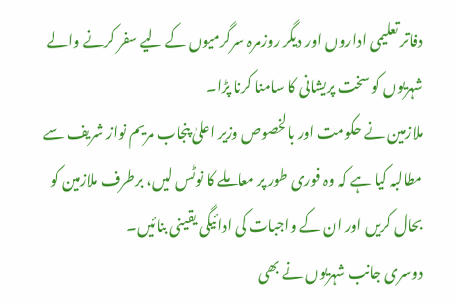دفاتر تعلیمی اداروں اور دیگر روزمرہ سرگرمیوں کے لیے سفر کرنے والے شہریوں کو سخت پریشانی کا سامنا کرنا پڑا۔
ملازمین نے حکومت اور بالخصوص وزیر اعلیٰ پنجاب مریم نواز شریف سے مطالبہ کیا ہے کہ وہ فوری طور پر معاملے کا نوٹس لیں، برطرف ملازمین کو بحال کریں اور ان کے واجبات کی ادائیگی یقینی بنائیں۔
دوسری جانب شہریوں نے بھی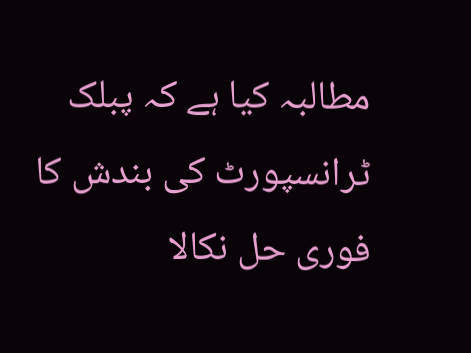مطالبہ کیا ہے کہ پبلک ٹرانسپورٹ کی بندش کا فوری حل نکالا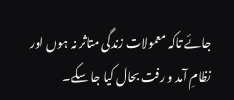جائے تاکہ معمولات زندگی متاثر نہ ہوں اور نظامِ آمد و رفت بحال کیا جا سکے۔